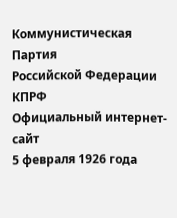Коммунистическая Партия
Российской Федерации
КПРФ
Официальный интернет-сайт
5 февраля 1926 года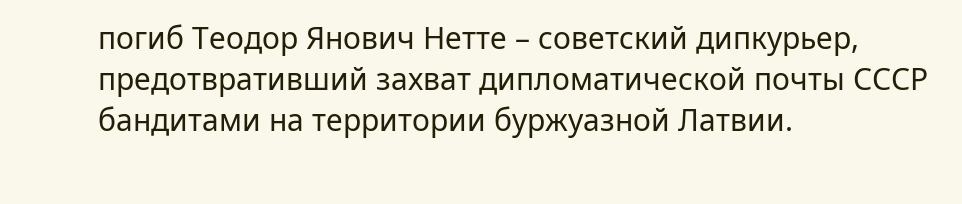погиб Теодор Янович Нетте – советский дипкурьер, предотвративший захват дипломатической почты СССР бандитами на территории буржуазной Латвии.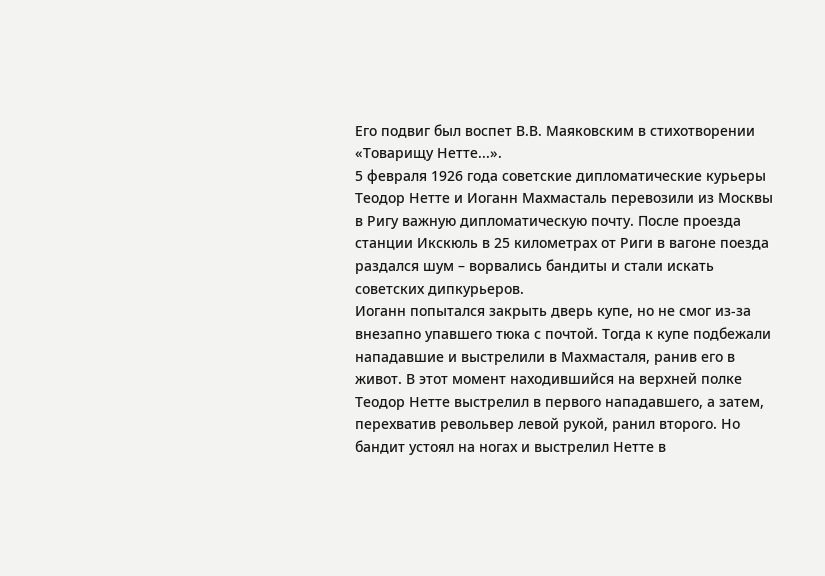Его подвиг был воспет В.В. Маяковским в стихотворении «Товарищу Нетте...».
5 февраля 1926 года советские дипломатические курьеры Теодор Нетте и Иоганн Махмасталь перевозили из Москвы в Ригу важную дипломатическую почту. После проезда станции Икскюль в 25 километрах от Риги в вагоне поезда раздался шум – ворвались бандиты и стали искать советских дипкурьеров.
Иоганн попытался закрыть дверь купе, но не смог из-за внезапно упавшего тюка с почтой. Тогда к купе подбежали нападавшие и выстрелили в Махмасталя, ранив его в живот. В этот момент находившийся на верхней полке Теодор Нетте выстрелил в первого нападавшего, а затем, перехватив револьвер левой рукой, ранил второго. Но бандит устоял на ногах и выстрелил Нетте в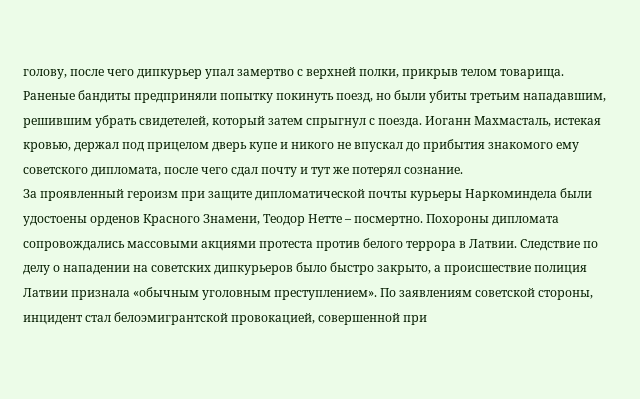голову, после чего дипкурьер упал замертво с верхней полки, прикрыв телом товарища.
Раненые бандиты предприняли попытку покинуть поезд, но были убиты третьим нападавшим, решившим убрать свидетелей, который затем спрыгнул с поезда. Иоганн Махмасталь, истекая кровью, держал под прицелом дверь купе и никого не впускал до прибытия знакомого ему советского дипломата, после чего сдал почту и тут же потерял сознание.
За проявленный героизм при защите дипломатической почты курьеры Наркоминдела были удостоены орденов Красного Знамени, Теодор Нетте – посмертно. Похороны дипломата сопровождались массовыми акциями протеста против белого террора в Латвии. Следствие по делу о нападении на советских дипкурьеров было быстро закрыто, а происшествие полиция Латвии признала «обычным уголовным преступлением». По заявлениям советской стороны, инцидент стал белоэмигрантской провокацией, совершенной при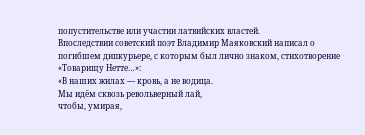попустительстве или участии латвийских властей.
Впоследствии советский поэт Владимир Маяковский написал о погибшем дипкурьере, с которым был лично знаком, стихотворение «Товарищу Нетте…»:
«В наших жилах — кровь, а не водица.
Мы идём сквозь револьверный лай,
чтобы, умирая,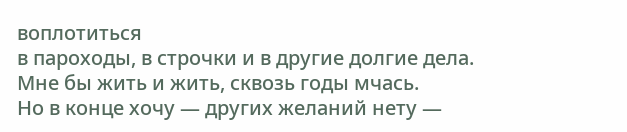воплотиться
в пароходы, в строчки и в другие долгие дела.
Мне бы жить и жить, сквозь годы мчась.
Но в конце хочу — других желаний нету —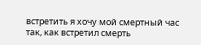встретить я хочу мой смертный час
так, как встретил смерть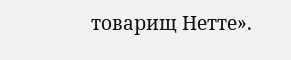товарищ Нетте».